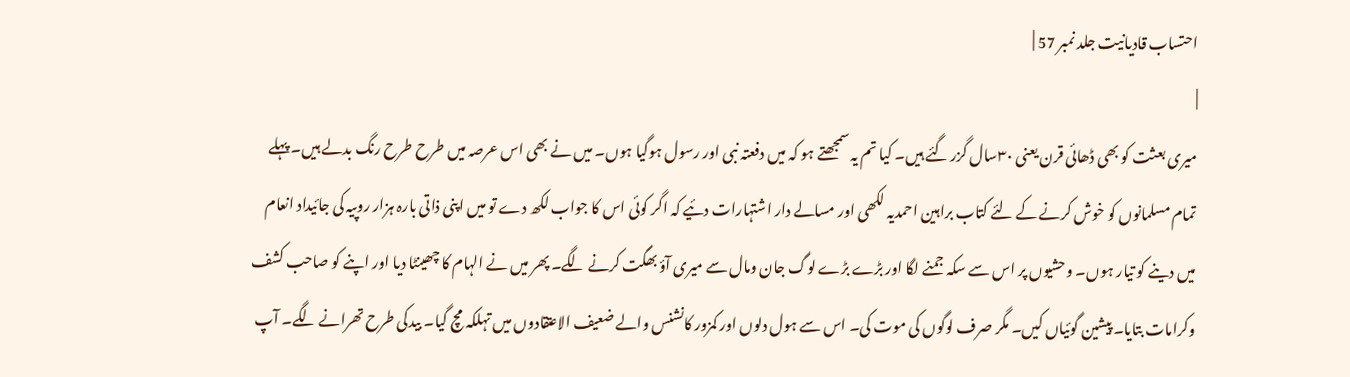احتساب قادیانیت جلد نمبر 57 |
|
میری بعثت کو بھی ڈھائی قرن یعنی ۳۰سال گزر گئے ہیں۔ کیا تم یہ سمجھتے ہو کہ میں دفعتہ نبی اور رسول ہوگیا ہوں۔ میں نے بھی اس عرصہ میں طرح طرح رنگ بدلے ہیں۔ پہلے تمام مسلمانوں کو خوش کرنے کے لئے کتاب براہین احمدیہ لکھی اور مسالے دار اشتہارات دئیے کہ اگر کوئی اس کا جواب لکھ دے تو میں اپنی ذاتی بارہ ہزار روپیہ کی جائیداد انعام میں دینے کو تیار ہوں۔ وحشیوں پر اس سے سکہ جمنے لگا اور بڑے بڑے لوگ جان ومال سے میری آؤ بھگت کرنے لگے۔ پھر میں نے الہام کا چھینٹا دیا اور اپنے کو صاحب کشف وکرامات بتایا۔ پیشین گوئیاں کیں۔ مگر صرف لوگوں کی موت کی۔ اس سے ہول دلوں اور کمزور کانشنس والے ضعیف الاعتقادوں میں تہلکہ مچ گیا۔ بیدکی طرح تھرانے لگے۔ آپ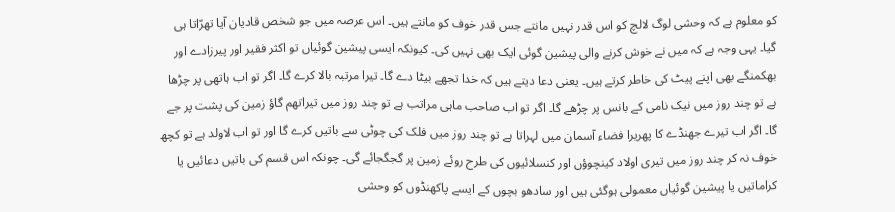کو معلوم ہے کہ وحشی لوگ لالچ کو اس قدر نہیں مانتے جس قدر خوف کو مانتے ہیں۔ اس عرصہ میں جو شخص قادیان آیا تھرّاتا ہی گیا۔ یہی وجہ ہے کہ میں نے خوش کرنے والی پیشین گوئی ایک بھی نہیں کی۔ کیونکہ ایسی پیشین گوئیاں تو اکثر فقیر اور پیرزادے اور بھکمنگے بھی اپنے پیٹ کی خاطر کرتے ہیں۔ یعنی دعا دیتے ہیں کہ خدا تجھے بیٹا دے گا۔ تیرا مرتبہ بالا کرے گا۔ اگر تو اب ہاتھی پر چڑھا ہے تو چند روز میں نیک نامی کے بانس پر چڑھے گا۔ اگر تو اب صاحب ماہی مراتب ہے تو چند روز میں تیراتھم گاؤ زمین کی پشت پر جے گا۔ اگر اب تیرے جھنڈے کا پھریرا فضاء آسمان میں لہراتا ہے تو چند روز میں فلک کی چوٹی سے باتیں کرے گا اور تو اب لاولد ہے تو کچھ خوف نہ کر چند روز میں تیری اولاد کینچوؤں اور کنسلائیوں کی طرح روئے زمین پر گجگجائے گی۔ چونکہ اس قسم کی باتیں دعائیں یا کراماتیں یا پیشین گوئیاں معمولی ہوگئی ہیں اور سادھو بچوں کے ایسے پاکھنڈوں کو وحشی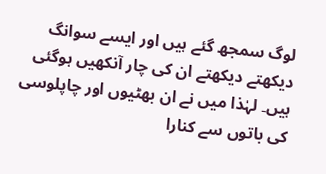لوگ سمجھ گئے ہیں اور ایسے سوانگ دیکھتے دیکھتے ان کی چار آنکھیں ہوگئی ہیں۔ لہٰذا میں نے ان بھٹیوں اور چاپلوسی کی باتوں سے کنارا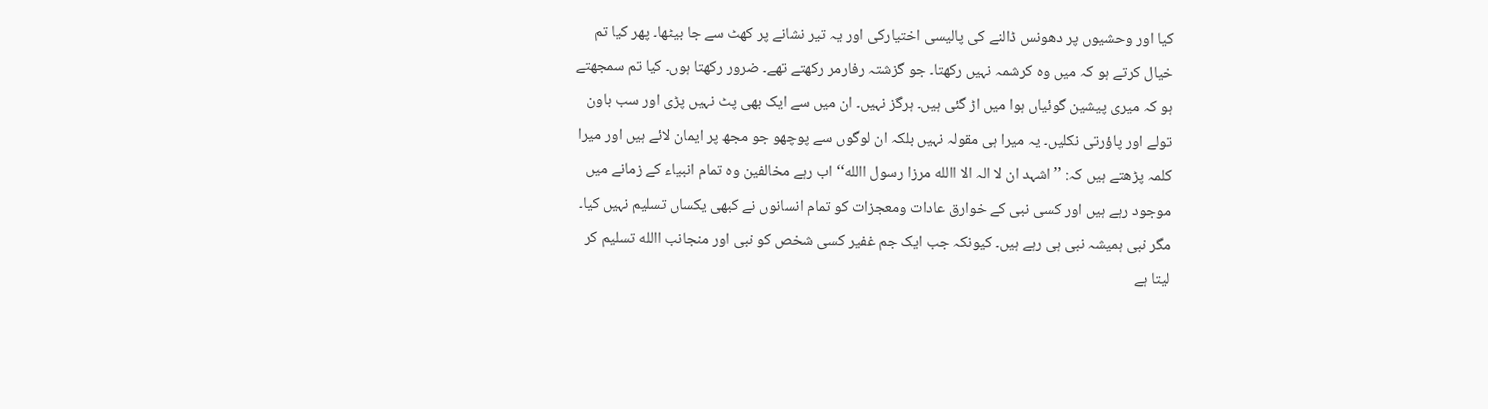کیا اور وحشیوں پر دھونس ڈالنے کی پالیسی اختیارکی اور یہ تیر نشانے پر کھٹ سے جا بیٹھا۔ پھر کیا تم خیال کرتے ہو کہ میں وہ کرشمہ نہیں رکھتا۔ جو گزشتہ رفارمر رکھتے تھے۔ ضرور رکھتا ہوں۔ کیا تم سمجھتے ہو کہ میری پیشین گوئیاں ہوا میں اڑ گئی ہیں۔ ہرگز نہیں۔ ان میں سے ایک بھی پٹ نہیں پڑی اور سب باون تولے اور پاؤرتی نکلیں۔ یہ میرا ہی مقولہ نہیں بلکہ ان لوگوں سے پوچھو جو مجھ پر ایمان لائے ہیں اور میرا کلمہ پڑھتے ہیں کہ: ’’اشہد ان لا الہ الا االله مرزا رسول االله‘‘ اب رہے مخالفین وہ تمام انبیاء کے زمانے میں موجود رہے ہیں اور کسی نبی کے خوارق عادات ومعجزات کو تمام انسانوں نے کبھی یکساں تسلیم نہیں کیا۔ مگر نبی ہمیشہ نبی ہی رہے ہیں۔ کیونکہ جب ایک جم غفیر کسی شخص کو نبی اور منجانب االله تسلیم کر لیتا ہے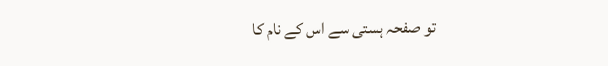تو صفحہ ہستی سے اس کے نام کا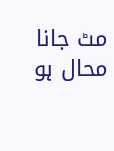مٹ جانا محال ہو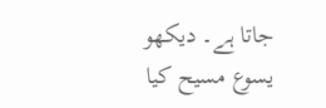جاتا ہے۔ دیکھو یسوع مسیح کیا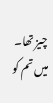چیز تھا۔ میں تم کو